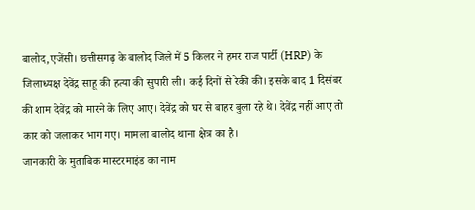बालोद,एजेंसी। छत्तीसगढ़ के बालोद जिले में 5 किलर ने हमर राज पार्टी (HRP) के जिलाध्यक्ष देवेंद्र साहू की हत्या की सुपारी ली। कई दिनों से रेकी की। इसके बाद 1 दिसंबर की शाम देवेंद्र को मारने के लिए आए। देवेंद्र को घर से बाहर बुला रहे थे। देवेंद्र नहीं आए तो कार को जलाकर भाग गए। मामला बालोद थाना क्षेत्र का है।
जानकारी के मुताबिक मास्टरमाइंड का नाम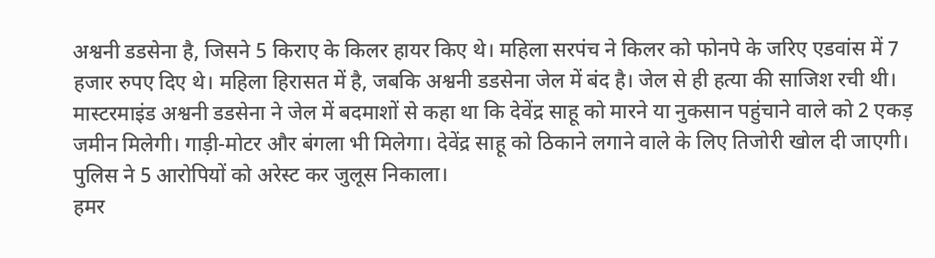अश्वनी डडसेना है, जिसने 5 किराए के किलर हायर किए थे। महिला सरपंच ने किलर को फोनपे के जरिए एडवांस में 7 हजार रुपए दिए थे। महिला हिरासत में है, जबकि अश्वनी डडसेना जेल में बंद है। जेल से ही हत्या की साजिश रची थी।
मास्टरमाइंड अश्वनी डडसेना ने जेल में बदमाशों से कहा था कि देवेंद्र साहू को मारने या नुकसान पहुंचाने वाले को 2 एकड़ जमीन मिलेगी। गाड़ी-मोटर और बंगला भी मिलेगा। देवेंद्र साहू को ठिकाने लगाने वाले के लिए तिजोरी खोल दी जाएगी। पुलिस ने 5 आरोपियों को अरेस्ट कर जुलूस निकाला।
हमर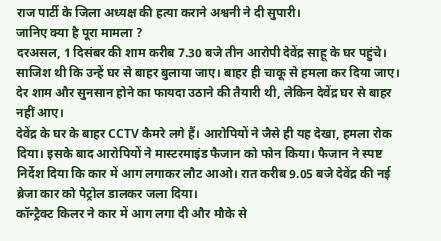राज पार्टी के जिला अध्यक्ष की हत्या कराने अश्वनी ने दी सुपारी।
जानिए क्या है पूरा मामला ?
दरअसल, 1 दिसंबर की शाम करीब 7.30 बजे तीन आरोपी देवेंद्र साहू के घर पहुंचे। साजिश थी कि उन्हें घर से बाहर बुलाया जाए। बाहर ही चाकू से हमला कर दिया जाए। देर शाम और सुनसान होने का फायदा उठाने की तैयारी थी, लेकिन देवेंद्र घर से बाहर नहीं आए।
देवेंद्र के घर के बाहर CCTV कैमरे लगे हैं। आरोपियों ने जैसे ही यह देखा, हमला रोक दिया। इसके बाद आरोपियों ने मास्टरमाइंड फैजान को फोन किया। फैजान ने स्पष्ट निर्देश दिया कि कार में आग लगाकर लौट आओ। रात करीब 9.05 बजे देवेंद्र की नई ब्रेजा कार को पेट्रोल डालकर जला दिया।
कॉन्ट्रैक्ट किलर ने कार में आग लगा दी और मौके से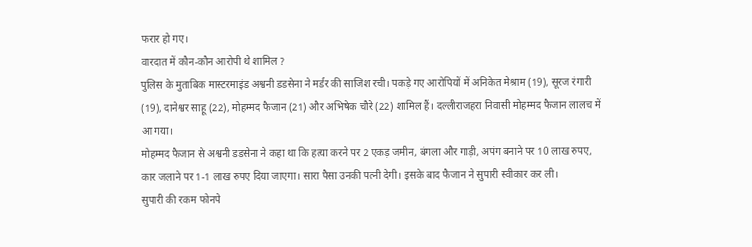फरार हो गए।
वारदात में कौन-कौन आरोपी थे शामिल ?
पुलिस के मुताबिक मास्टरमाइंड अश्वनी डडसेना ने मर्डर की साजिश रची। पकड़े गए आरोपियों में अनिकेत मेश्राम (19), सूरज रंगारी (19), दानेश्वर साहू (22), मोहम्मद फैजान (21) और अभिषेक चौरे (22) शामिल हैं। दल्लीराजहरा निवासी मोहम्मद फैजान लालच में आ गया।
मोहम्मद फैजान से अश्वनी डडसेना ने कहा था कि हत्या करने पर 2 एकड़ जमीन, बंगला और गाड़ी, अपंग बनाने पर 10 लाख रुपए, कार जलाने पर 1-1 लाख रुपए दिया जाएगा। सारा पैसा उनकी पत्नी देगी। इसके बाद फैजान ने सुपारी स्वीकार कर ली।
सुपारी की रकम फोनपे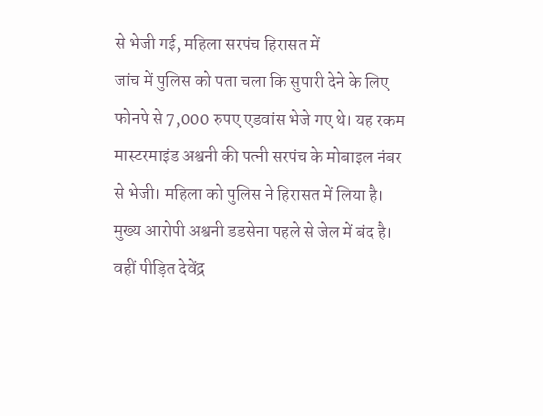से भेजी गई, महिला सरपंच हिरासत में
जांच में पुलिस को पता चला कि सुपारी देने के लिए फोनपे से 7,000 रुपए एडवांस भेजे गए थे। यह रकम मास्टरमाइंड अश्वनी की पत्नी सरपंच के मोबाइल नंबर से भेजी। महिला को पुलिस ने हिरासत में लिया है। मुख्य आरोपी अश्वनी डडसेना पहले से जेल में बंद है।
वहीं पीड़ित देवेंद्र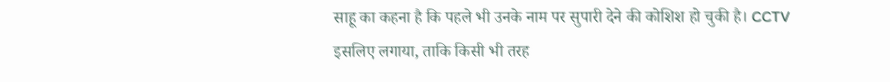साहू का कहना है कि पहले भी उनके नाम पर सुपारी देने की कोशिश हो चुकी है। CCTV इसलिए लगाया, ताकि किसी भी तरह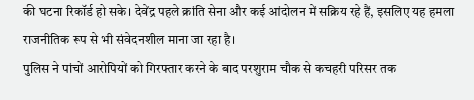की घटना रिकॉर्ड हो सके। देवेंद्र पहले क्रांति सेना और कई आंदोलन में सक्रिय रहे हैं, इसलिए यह हमला राजनीतिक रूप से भी संवेदनशील माना जा रहा है।
पुलिस ने पांचों आरोपियों को गिरफ्तार करने के बाद परशुराम चौक से कचहरी परिसर तक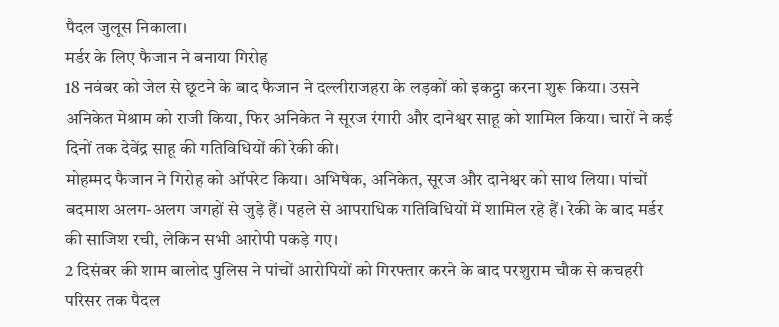पैदल जुलूस निकाला।
मर्डर के लिए फैजान ने बनाया गिरोह
18 नवंबर को जेल से छूटने के बाद फैजान ने दल्लीराजहरा के लड़कों को इकट्ठा करना शुरू किया। उसने अनिकेत मेश्राम को राजी किया, फिर अनिकेत ने सूरज रंगारी और दानेश्वर साहू को शामिल किया। चारों ने कई दिनों तक देवेंद्र साहू की गतिविधियों की रेकी की।
मोहम्मद फैजान ने गिरोह को ऑपरेट किया। अभिषेक, अनिकेत, सूरज और दानेश्वर को साथ लिया। पांचों बदमाश अलग-अलग जगहों से जुड़े हैं। पहले से आपराधिक गतिविधियों में शामिल रहे हैं। रेकी के बाद मर्डर की साजिश रची, लेकिन सभी आरोपी पकड़े गए।
2 दिसंबर की शाम बालोद पुलिस ने पांचों आरोपियों को गिरफ्तार करने के बाद परशुराम चौक से कचहरी परिसर तक पैदल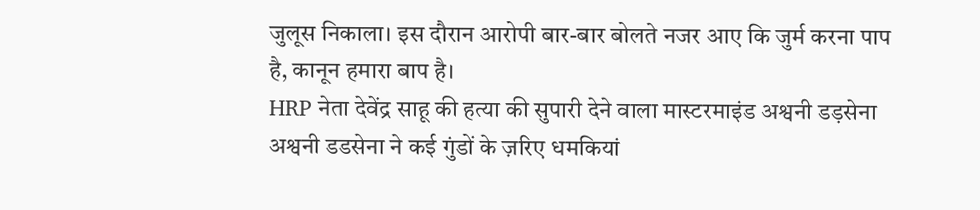जुलूस निकाला। इस दौरान आरोपी बार-बार बोलते नजर आए कि जुर्म करना पाप है, कानून हमारा बाप है।
HRP नेता देवेंद्र साहू की हत्या की सुपारी देने वाला मास्टरमाइंड अश्वनी डड़सेना
अश्वनी डडसेना ने कई गुंडों के ज़रिए धमकियां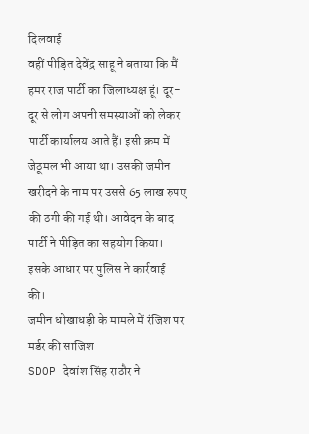दिलवाई
वहीं पीड़ित देवेंद्र साहू ने बताया कि मैं हमर राज पार्टी का जिलाध्यक्ष हूं। दूर-दूर से लोग अपनी समस्याओं को लेकर पार्टी कार्यालय आते हैं। इसी क्रम में जेठूमल भी आया था। उसकी जमीन खरीदने के नाम पर उससे 65 लाख रुपए की ठगी की गई थी। आवेदन के बाद पार्टी ने पीड़ित का सहयोग किया। इसके आधार पर पुलिस ने कार्रवाई की।
जमीन धोखाधड़ी के मामले में रंजिश पर मर्डर की साजिश
SDOP देवांश सिंह राठौर ने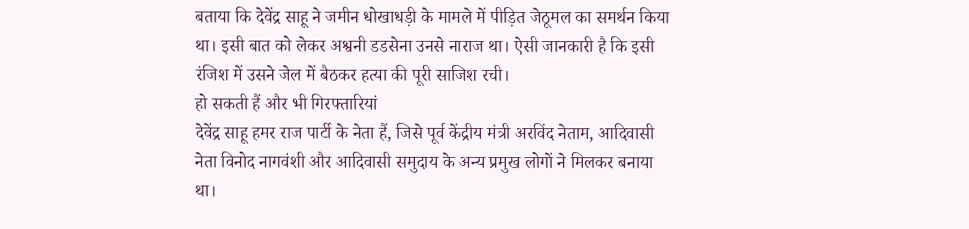बताया कि देवेंद्र साहू ने जमीन धोखाधड़ी के मामले में पीड़ित जेठूमल का समर्थन किया था। इसी बात को लेकर अश्वनी डडसेना उनसे नाराज था। ऐसी जानकारी है कि इसी रंजिश में उसने जेल में बैठकर हत्या की पूरी साजिश रची।
हो सकती हैं और भी गिरफ्तारियां
देवेंद्र साहू हमर राज पार्टी के नेता हैं, जिसे पूर्व केंद्रीय मंत्री अरविंद नेताम, आदिवासी नेता विनोद नागवंशी और आदिवासी समुदाय के अन्य प्रमुख लोगों ने मिलकर बनाया था।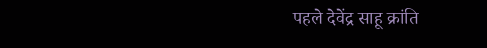पहले देवेंद्र साहू क्रांति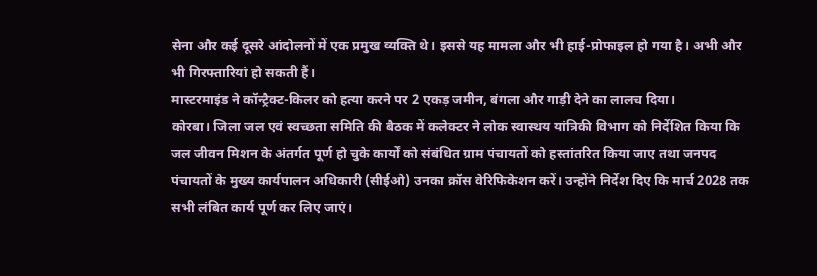सेना और कई दूसरे आंदोलनों में एक प्रमुख व्यक्ति थे। इससे यह मामला और भी हाई-प्रोफाइल हो गया है। अभी और भी गिरफ्तारियां हो सकती हैं।
मास्टरमाइंड ने कॉन्ट्रैक्ट-किलर को हत्या करने पर 2 एकड़ जमीन, बंगला और गाड़ी देने का लालच दिया।
कोरबा। जिला जल एवं स्वच्छता समिति की बैठक में कलेक्टर ने लोक स्वास्थय यांत्रिकी विभाग को निर्देशित किया कि जल जीवन मिशन के अंतर्गत पूर्ण हो चुके कार्यों को संबंधित ग्राम पंचायतों को हस्तांतरित किया जाए तथा जनपद पंचायतों के मुख्य कार्यपालन अधिकारी (सीईओ) उनका क्रॉस वेरिफिकेशन करें। उन्होंने निर्देश दिए कि मार्च 2028 तक सभी लंबित कार्य पूर्ण कर लिए जाएं।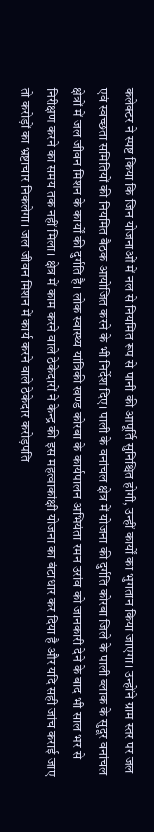कलेक्टर ने स्पष्ट किया कि जिन योजनाओं में नल से नियमित रूप से पानी की आपूर्ति सुनिश्चित होगी, उन्हीं कार्यों का भुगतान किया जाएगा। उन्होंने ग्राम स्तर पर जल एवं स्वच्छता समितियों की नियमित बैठक आयोजित करने के भी निर्देश दिए। पाली के वनांचल क्षेत्र में योजना की दुर्गति कोरबा जिले के पाली ब्लाक के सुदूर वनांचल क्षेत्रों में जल जीवन मिशन के कार्यों की दुर्गति है। लोक स्वास्थ्य यांत्रिकी खण्ड कोरबा के कार्यपालन अभियंता रमन उरांव को जानकारी देने के बाद भी साल भर से निरीक्षण करने का समय तक नहीं मिला। क्षेत्र में काम करने वाले ठेकेदारों ने केन्द्र की इस महत्वाकांक्षी योजना का बंटाधार कर दिया है और यदि सही जांच कराई जाए तो करोड़ों का भ्रष्टाचार निकलेगा। जल जीवन मिशन में कार्य करने वाले ठेकेदार करोड़पति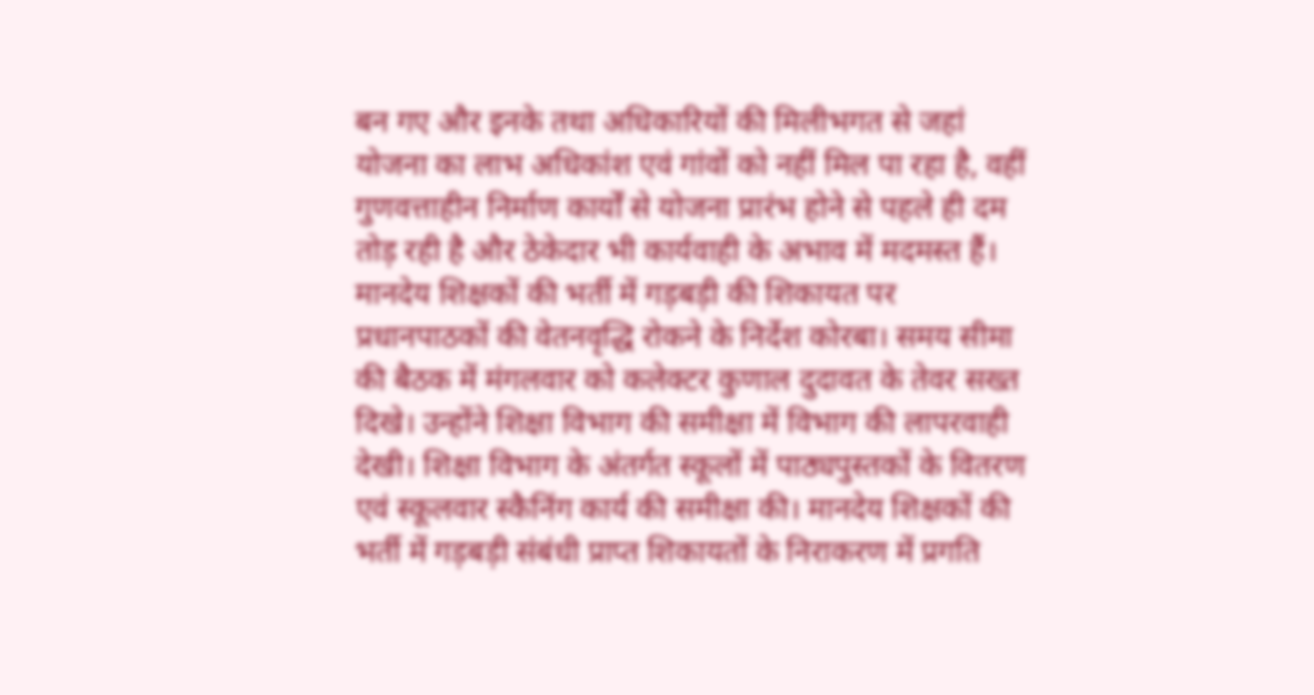बन गए और इनके तथा अधिकारियों की मिलीभगत से जहां योजना का लाभ अधिकांश एवं गांवों को नहीं मिल पा रहा है, वहीं गुणवत्ताहीन निर्माण कार्यों से योजना प्रारंभ होने से पहले ही दम तोड़ रही है और ठेकेदार भी कार्यवाही के अभाव में मदमस्त हैं।
मानदेय शिक्षकों की भर्ती में गड़बड़ी की शिकायत पर प्रधानपाठकों की वेतनवृद्धि रोकने के निर्देश कोरबा। समय सीमा की बैठक में मंगलवार को कलेक्टर कुणाल दुदावत के तेवर सख्त दिखे। उन्होंने शिक्षा विभाग की समीक्षा में विभाग की लापरवाही देखी। शिक्षा विभाग के अंतर्गत स्कूलों में पाठ्यपुस्तकों के वितरण एवं स्कूलवार स्कैनिंग कार्य की समीक्षा की। मानदेय शिक्षकों की भर्ती में गड़बड़ी संबंधी प्राप्त शिकायतों के निराकरण में प्रगति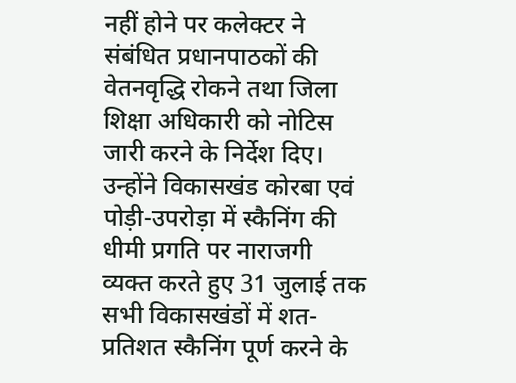नहीं होने पर कलेक्टर ने संबंधित प्रधानपाठकों की वेतनवृद्धि रोकने तथा जिला शिक्षा अधिकारी को नोटिस जारी करने के निर्देश दिए। उन्होंने विकासखंड कोरबा एवं पोड़ी-उपरोड़ा में स्कैनिंग की धीमी प्रगति पर नाराजगी व्यक्त करते हुए 31 जुलाई तक सभी विकासखंडों में शत-प्रतिशत स्कैनिंग पूर्ण करने के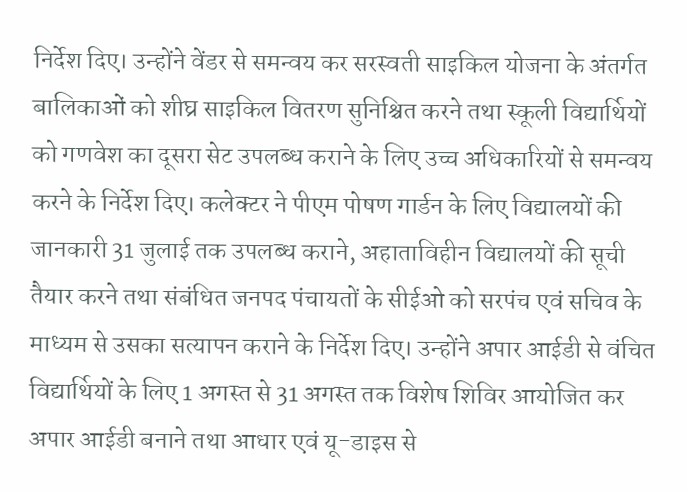निर्देश दिए। उन्होंने वेंडर से समन्वय कर सरस्वती साइकिल योजना के अंतर्गत बालिकाओं को शीघ्र साइकिल वितरण सुनिश्चित करने तथा स्कूली विद्यार्थियों को गणवेश का दूसरा सेट उपलब्ध कराने के लिए उच्च अधिकारियों से समन्वय करने के निर्देश दिए। कलेक्टर ने पीएम पोषण गार्डन के लिए विद्यालयों की जानकारी 31 जुलाई तक उपलब्ध कराने, अहाताविहीन विद्यालयों की सूची तैयार करने तथा संबंधित जनपद पंचायतों के सीईओ को सरपंच एवं सचिव के माध्यम से उसका सत्यापन कराने के निर्देश दिए। उन्होंने अपार आईडी से वंचित विद्यार्थियों के लिए 1 अगस्त से 31 अगस्त तक विशेष शिविर आयोजित कर अपार आईडी बनाने तथा आधार एवं यू-डाइस से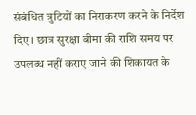संबंधित त्रुटियों का निराकरण करने के निर्देश दिए। छात्र सुरक्षा बीमा की राशि समय पर उपलब्ध नहीं कराए जाने की शिकायत के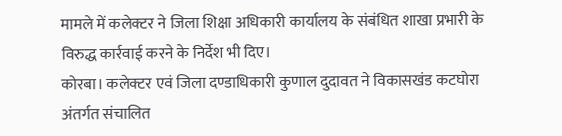मामले में कलेक्टर ने जिला शिक्षा अधिकारी कार्यालय के संबंधित शाखा प्रभारी के विरुद्ध कार्रवाई करने के निर्देश भी दिए।
कोरबा। कलेक्टर एवं जिला दण्डाधिकारी कुणाल दुदावत ने विकासखंड कटघोरा अंतर्गत संचालित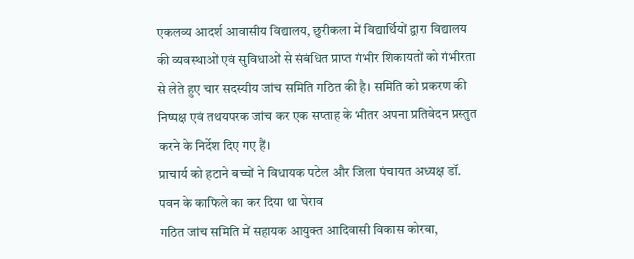एकलव्य आदर्श आवासीय विद्यालय, छुरीकला में विद्यार्थियों द्वारा विद्यालय की व्यवस्थाओं एवं सुविधाओं से संबंधित प्राप्त गंभीर शिकायतों को गंभीरता से लेते हुए चार सदस्यीय जांच समिति गठित की है। समिति को प्रकरण की निष्पक्ष एवं तथयपरक जांच कर एक सप्ताह के भीतर अपना प्रतिवेदन प्रस्तुत करने के निर्देश दिए गए हैं।
प्राचार्य को हटाने बच्चों ने विधायक पटेल और जिला पंचायत अध्यक्ष डॉ. पवन के काफिले का कर दिया था घेराव
गठित जांच समिति में सहायक आयुक्त आदिवासी विकास कोरबा,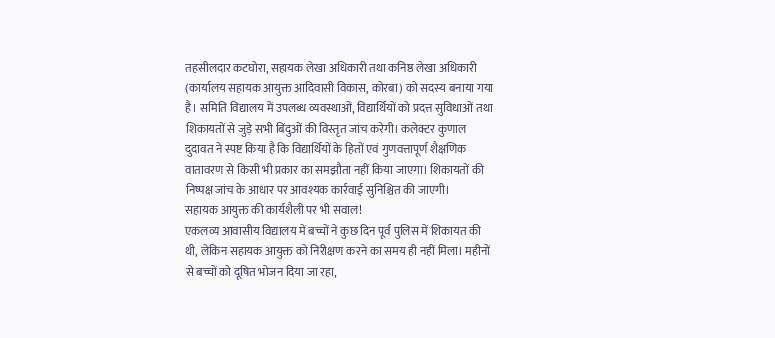तहसीलदार कटघोरा, सहायक लेखा अधिकारी तथा कनिष्ठ लेखा अधिकारी (कार्यालय सहायक आयुक्त आदिवासी विकास, कोरबा) को सदस्य बनाया गया है। समिति विद्यालय में उपलब्ध व्यवस्थाओं, विद्यार्थियों को प्रदत्त सुविधाओं तथा शिकायतों से जुड़े सभी बिंदुओं की विस्तृत जांच करेगी। कलेक्टर कुणाल दुदावत ने स्पष्ट किया है कि विद्यार्थियों के हितों एवं गुणवत्तापूर्ण शैक्षणिक वातावरण से किसी भी प्रकार का समझौता नहीं किया जाएगा। शिकायतों की निष्पक्ष जांच के आधार पर आवश्यक कार्रवाई सुनिश्चित की जाएगी।
सहायक आयुक्त की कार्यशैली पर भी सवाल!
एकलव्य आवासीय विद्यालय में बच्चों ने कुछ दिन पूर्व पुलिस में शिकायत की थी, लेकिन सहायक आयुक्त को निरीक्षण करने का समय ही नहीं मिला। महीनों से बच्चों को दूषित भोजन दिया जा रहा,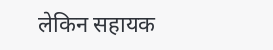लेकिन सहायक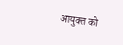आयुक्त को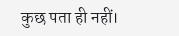कुछ पता ही नहीं।